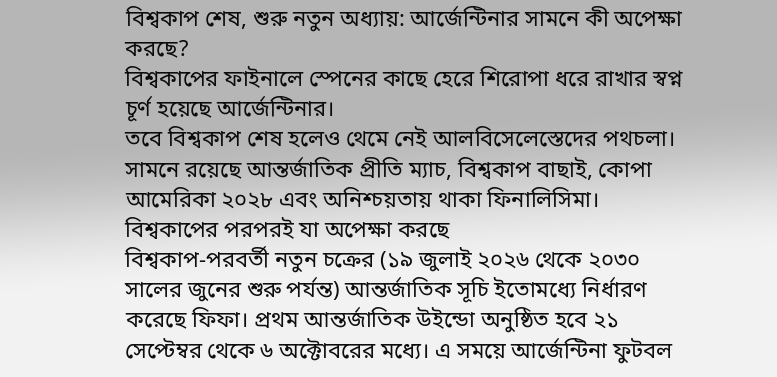বিশ্বকাপ শেষ, শুরু নতুন অধ্যায়: আর্জেন্টিনার সামনে কী অপেক্ষা করছে?
বিশ্বকাপের ফাইনালে স্পেনের কাছে হেরে শিরোপা ধরে রাখার স্বপ্ন চূর্ণ হয়েছে আর্জেন্টিনার।
তবে বিশ্বকাপ শেষ হলেও থেমে নেই আলবিসেলেস্তেদের পথচলা। সামনে রয়েছে আন্তর্জাতিক প্রীতি ম্যাচ, বিশ্বকাপ বাছাই, কোপা আমেরিকা ২০২৮ এবং অনিশ্চয়তায় থাকা ফিনালিসিমা।
বিশ্বকাপের পরপরই যা অপেক্ষা করছে
বিশ্বকাপ-পরবর্তী নতুন চক্রের (১৯ জুলাই ২০২৬ থেকে ২০৩০ সালের জুনের শুরু পর্যন্ত) আন্তর্জাতিক সূচি ইতোমধ্যে নির্ধারণ করেছে ফিফা। প্রথম আন্তর্জাতিক উইন্ডো অনুষ্ঠিত হবে ২১ সেপ্টেম্বর থেকে ৬ অক্টোবরের মধ্যে। এ সময়ে আর্জেন্টিনা ফুটবল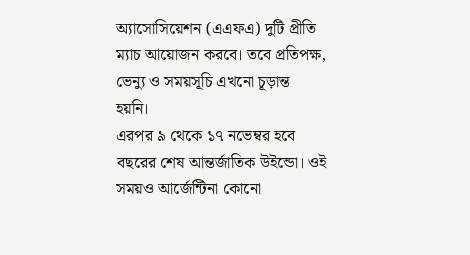অ্যাসোসিয়েশন (এএফএ) দুটি প্রীতি ম্যাচ আয়োজন করবে। তবে প্রতিপক্ষ, ভেন্যু ও সময়সূচি এখনো চূড়ান্ত হয়নি।
এরপর ৯ থেকে ১৭ নভেম্বর হবে বছরের শেষ আন্তর্জাতিক উইন্ডো। ওই সময়ও আর্জেন্টিনা কোনো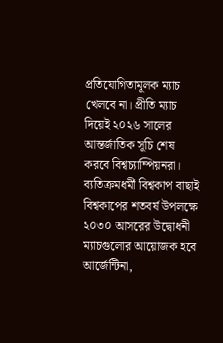প্রতিযোগিতামূলক ম্যাচ খেলবে না। প্রীতি ম্যাচ দিয়েই ২০২৬ সালের আন্তর্জাতিক সূচি শেষ করবে বিশ্বচ্যাম্পিয়নরা।
ব্যতিক্রমধর্মী বিশ্বকাপ বাছাই
বিশ্বকাপের শতবর্ষ উপলক্ষে ২০৩০ আসরের উদ্বোধনী ম্যাচগুলোর আয়োজক হবে আর্জেন্টিনা,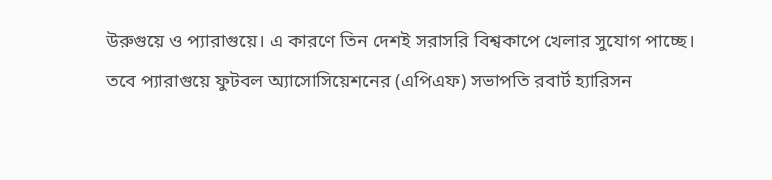উরুগুয়ে ও প্যারাগুয়ে। এ কারণে তিন দেশই সরাসরি বিশ্বকাপে খেলার সুযোগ পাচ্ছে।
তবে প্যারাগুয়ে ফুটবল অ্যাসোসিয়েশনের (এপিএফ) সভাপতি রবার্ট হ্যারিসন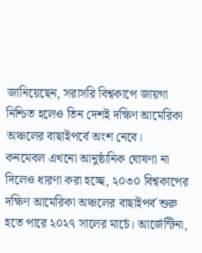জানিয়েছেন, সরাসরি বিশ্বকাপে জায়গা নিশ্চিত হলেও তিন দেশই দক্ষিণ আমেরিকা অঞ্চলের বাছাইপর্বে অংশ নেবে।
কনমেবল এখনো আনুষ্ঠানিক ঘোষণা না দিলেও ধারণা করা হচ্ছে, ২০৩০ বিশ্বকাপের দক্ষিণ আমেরিকা অঞ্চলের বাছাইপর্ব শুরু হতে পারে ২০২৭ সালের মার্চে। আর্জেন্টিনা,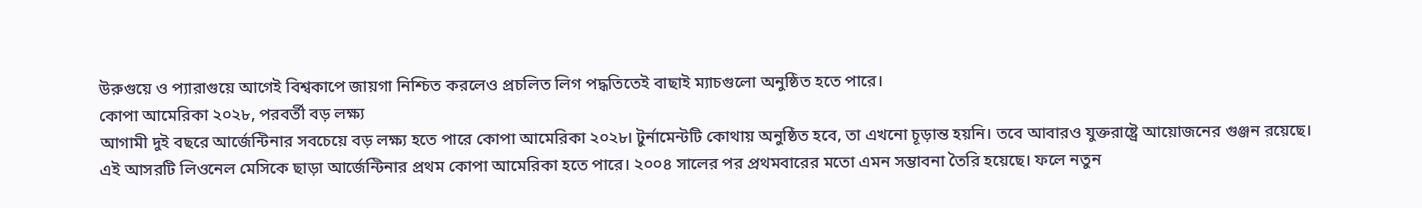উরুগুয়ে ও প্যারাগুয়ে আগেই বিশ্বকাপে জায়গা নিশ্চিত করলেও প্রচলিত লিগ পদ্ধতিতেই বাছাই ম্যাচগুলো অনুষ্ঠিত হতে পারে।
কোপা আমেরিকা ২০২৮, পরবর্তী বড় লক্ষ্য
আগামী দুই বছরে আর্জেন্টিনার সবচেয়ে বড় লক্ষ্য হতে পারে কোপা আমেরিকা ২০২৮। টুর্নামেন্টটি কোথায় অনুষ্ঠিত হবে, তা এখনো চূড়ান্ত হয়নি। তবে আবারও যুক্তরাষ্ট্রে আয়োজনের গুঞ্জন রয়েছে।
এই আসরটি লিওনেল মেসিকে ছাড়া আর্জেন্টিনার প্রথম কোপা আমেরিকা হতে পারে। ২০০৪ সালের পর প্রথমবারের মতো এমন সম্ভাবনা তৈরি হয়েছে। ফলে নতুন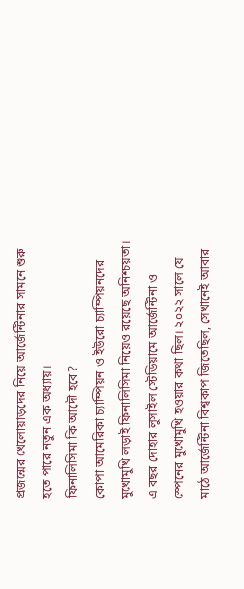প্রজন্মের খেলোয়াড়দের নিয়ে আর্জেন্টিনার সামনে শুরু হতে পারে নতুন এক অধ্যায়।
ফিনালিসিমা কি আদৌ হবে?
কোপা আমেরিকা চ্যাম্পিয়ন ও ইউরো চ্যাম্পিয়নদের মুখোমুখি লড়াই ফিনালিসিমা নিয়েও রয়েছে অনিশ্চয়তা।
এ বছর দোহার লুসাইল স্টেডিয়ামে আর্জেন্টিনা ও স্পেনের মুখোমুখি হওয়ার কথা ছিল। ২০২২ সালে যে মাঠে আর্জেন্টিনা বিশ্বকাপ জিতেছিল, সেখানেই আবার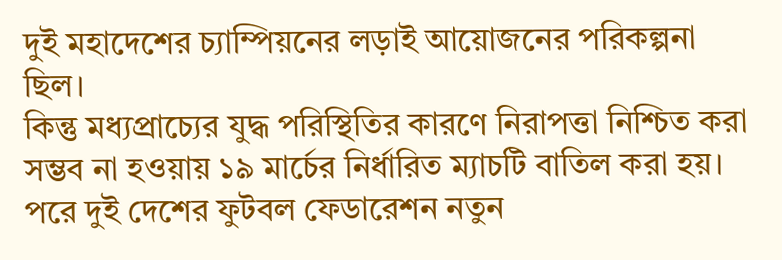দুই মহাদেশের চ্যাম্পিয়নের লড়াই আয়োজনের পরিকল্পনা ছিল।
কিন্তু মধ্যপ্রাচ্যের যুদ্ধ পরিস্থিতির কারণে নিরাপত্তা নিশ্চিত করা সম্ভব না হওয়ায় ১৯ মার্চের নির্ধারিত ম্যাচটি বাতিল করা হয়।
পরে দুই দেশের ফুটবল ফেডারেশন নতুন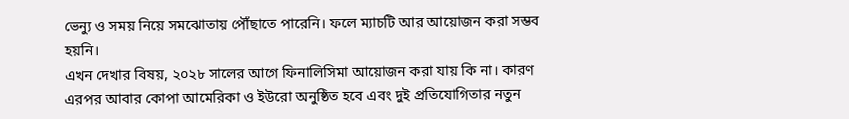ভেন্যু ও সময় নিয়ে সমঝোতায় পৌঁছাতে পারেনি। ফলে ম্যাচটি আর আয়োজন করা সম্ভব হয়নি।
এখন দেখার বিষয়, ২০২৮ সালের আগে ফিনালিসিমা আয়োজন করা যায় কি না। কারণ এরপর আবার কোপা আমেরিকা ও ইউরো অনুষ্ঠিত হবে এবং দুই প্রতিযোগিতার নতুন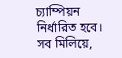চ্যাম্পিয়ন নির্ধারিত হবে।
সব মিলিয়ে,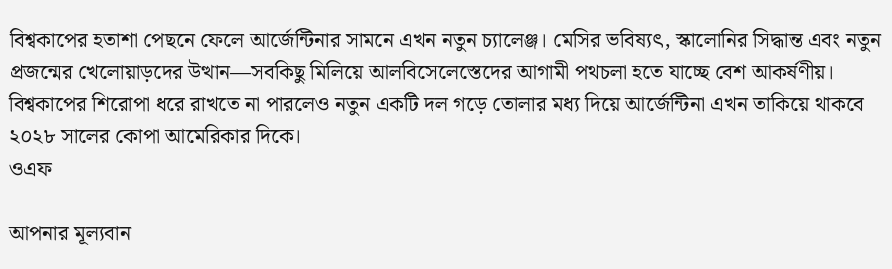বিশ্বকাপের হতাশা পেছনে ফেলে আর্জেন্টিনার সামনে এখন নতুন চ্যালেঞ্জ। মেসির ভবিষ্যৎ, স্কালোনির সিদ্ধান্ত এবং নতুন প্রজন্মের খেলোয়াড়দের উত্থান—সবকিছু মিলিয়ে আলবিসেলেস্তেদের আগামী পথচলা হতে যাচ্ছে বেশ আকর্ষণীয়। বিশ্বকাপের শিরোপা ধরে রাখতে না পারলেও নতুন একটি দল গড়ে তোলার মধ্য দিয়ে আর্জেন্টিনা এখন তাকিয়ে থাকবে ২০২৮ সালের কোপা আমেরিকার দিকে।
ওএফ

আপনার মূল্যবান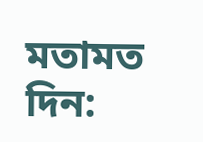মতামত দিন: